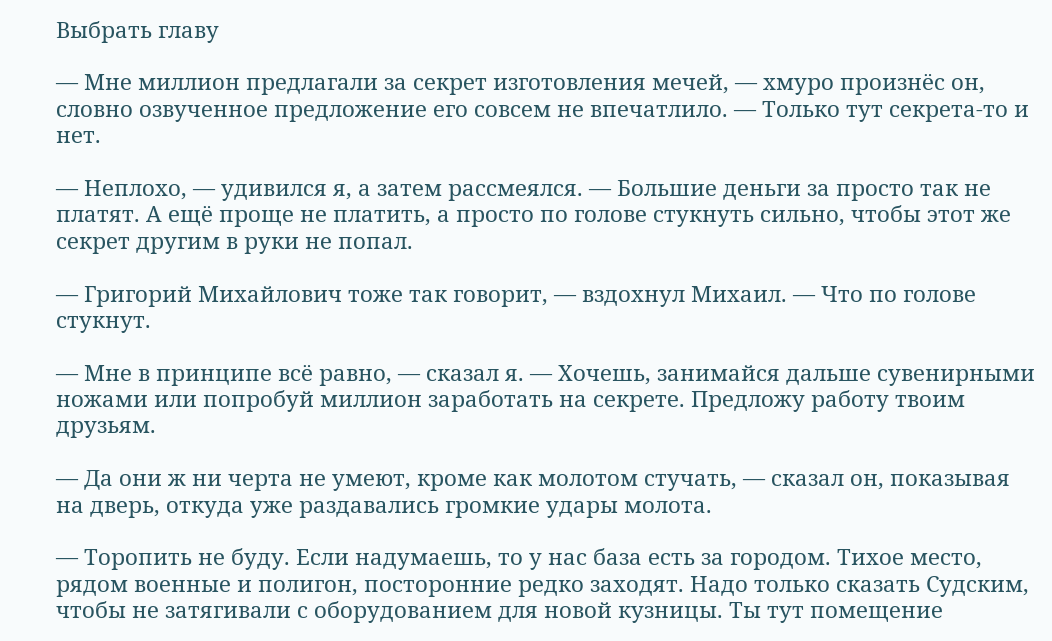Выбрать главу

— Мне миллион предлагали за секрет изготовления мечей, — хмуро произнёс он, словно озвученное предложение его совсем не впечатлило. — Только тут секрета-то и нет.

— Неплохо, — удивился я, а затем рассмеялся. — Большие деньги за просто так не платят. А ещё проще не платить, а просто по голове стукнуть сильно, чтобы этот же секрет другим в руки не попал.

— Григорий Михайлович тоже так говорит, — вздохнул Михаил. — Что по голове стукнут.

— Мне в принципе всё равно, — сказал я. — Хочешь, занимайся дальше сувенирными ножами или попробуй миллион заработать на секрете. Предложу работу твоим друзьям.

— Да они ж ни черта не умеют, кроме как молотом стучать, — сказал он, показывая на дверь, откуда уже раздавались громкие удары молота.

— Торопить не буду. Если надумаешь, то у нас база есть за городом. Тихое место, рядом военные и полигон, посторонние редко заходят. Надо только сказать Судским, чтобы не затягивали с оборудованием для новой кузницы. Ты тут помещение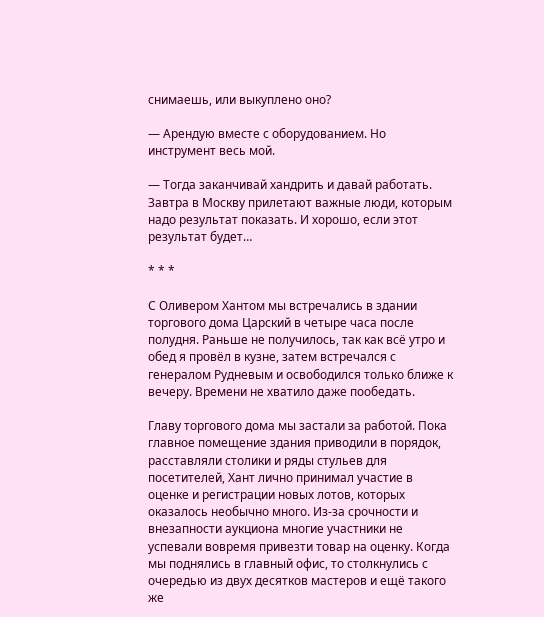снимаешь, или выкуплено оно?

— Арендую вместе с оборудованием. Но инструмент весь мой.

— Тогда заканчивай хандрить и давай работать. Завтра в Москву прилетают важные люди, которым надо результат показать. И хорошо, если этот результат будет…

* * *

С Оливером Хантом мы встречались в здании торгового дома Царский в четыре часа после полудня. Раньше не получилось, так как всё утро и обед я провёл в кузне, затем встречался с генералом Рудневым и освободился только ближе к вечеру. Времени не хватило даже пообедать.

Главу торгового дома мы застали за работой. Пока главное помещение здания приводили в порядок, расставляли столики и ряды стульев для посетителей, Хант лично принимал участие в оценке и регистрации новых лотов, которых оказалось необычно много. Из-за срочности и внезапности аукциона многие участники не успевали вовремя привезти товар на оценку. Когда мы поднялись в главный офис, то столкнулись с очередью из двух десятков мастеров и ещё такого же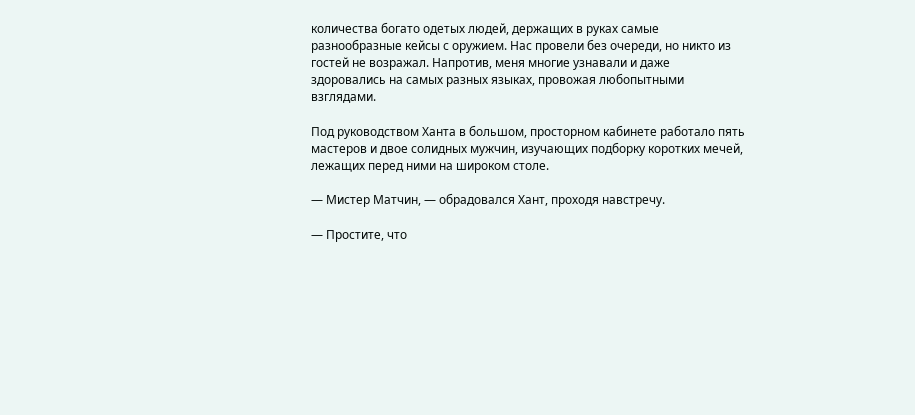количества богато одетых людей, держащих в руках самые разнообразные кейсы с оружием. Нас провели без очереди, но никто из гостей не возражал. Напротив, меня многие узнавали и даже здоровались на самых разных языках, провожая любопытными взглядами.

Под руководством Ханта в большом, просторном кабинете работало пять мастеров и двое солидных мужчин, изучающих подборку коротких мечей, лежащих перед ними на широком столе.

— Мистер Матчин, — обрадовался Хант, проходя навстречу.

— Простите, что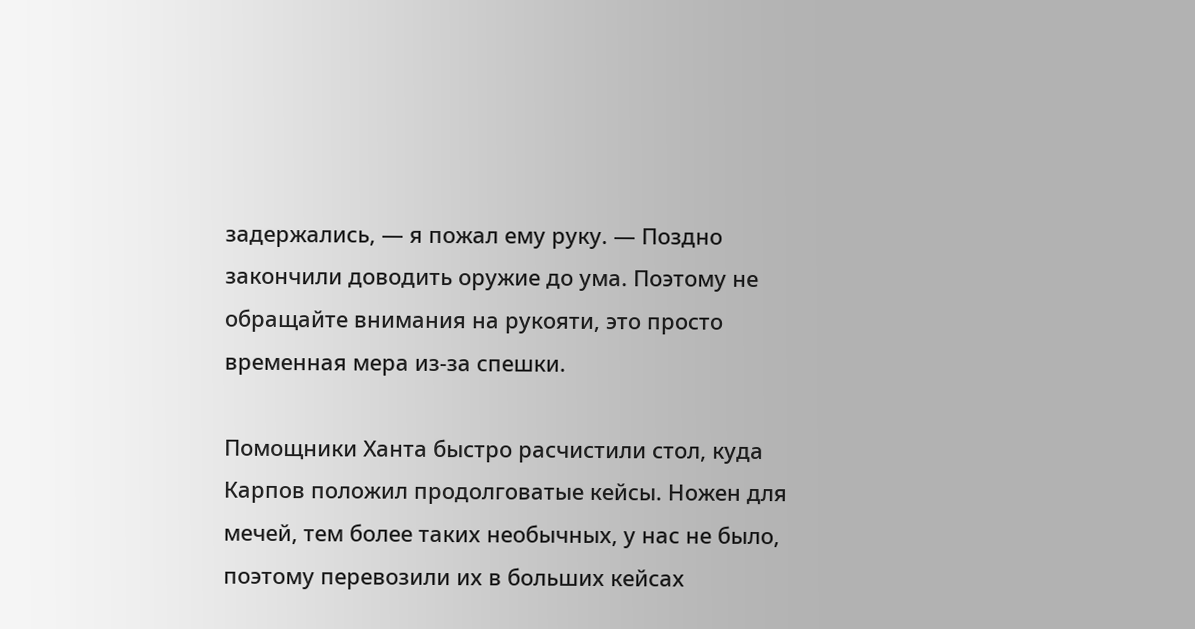задержались, — я пожал ему руку. — Поздно закончили доводить оружие до ума. Поэтому не обращайте внимания на рукояти, это просто временная мера из-за спешки.

Помощники Ханта быстро расчистили стол, куда Карпов положил продолговатые кейсы. Ножен для мечей, тем более таких необычных, у нас не было, поэтому перевозили их в больших кейсах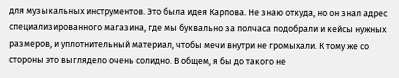для музыкальных инструментов. Это была идея Карпова. Не знаю откуда, но он знал адрес специализированного магазина, где мы буквально за полчаса подобрали и кейсы нужных размеров, и уплотнительный материал, чтобы мечи внутри не громыхали. К тому же со стороны это выглядело очень солидно. В общем, я бы до такого не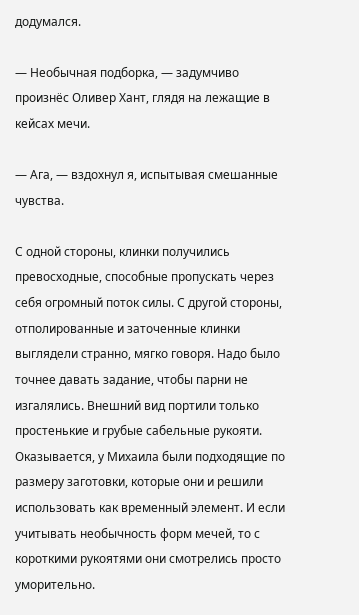додумался.

— Необычная подборка, — задумчиво произнёс Оливер Хант, глядя на лежащие в кейсах мечи.

— Ага, — вздохнул я, испытывая смешанные чувства.

С одной стороны, клинки получились превосходные, способные пропускать через себя огромный поток силы. С другой стороны, отполированные и заточенные клинки выглядели странно, мягко говоря. Надо было точнее давать задание, чтобы парни не изгалялись. Внешний вид портили только простенькие и грубые сабельные рукояти. Оказывается, у Михаила были подходящие по размеру заготовки, которые они и решили использовать как временный элемент. И если учитывать необычность форм мечей, то с короткими рукоятями они смотрелись просто уморительно.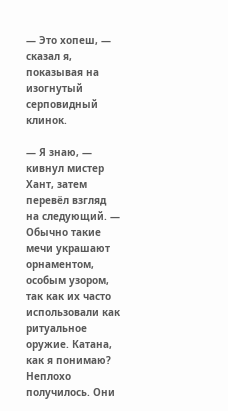— Это хопеш, — сказал я, показывая на изогнутый серповидный клинок.

— Я знаю, — кивнул мистер Хант, затем перевёл взгляд на следующий. — Обычно такие мечи украшают орнаментом, особым узором, так как их часто использовали как ритуальное оружие. Катана, как я понимаю? Неплохо получилось. Они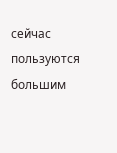сейчас пользуются большим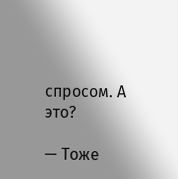спросом. А это?

— Тоже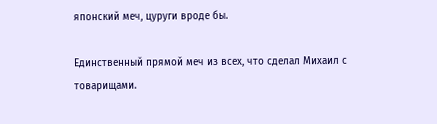японский меч, цуруги вроде бы.

Единственный прямой меч из всех, что сделал Михаил с товарищами.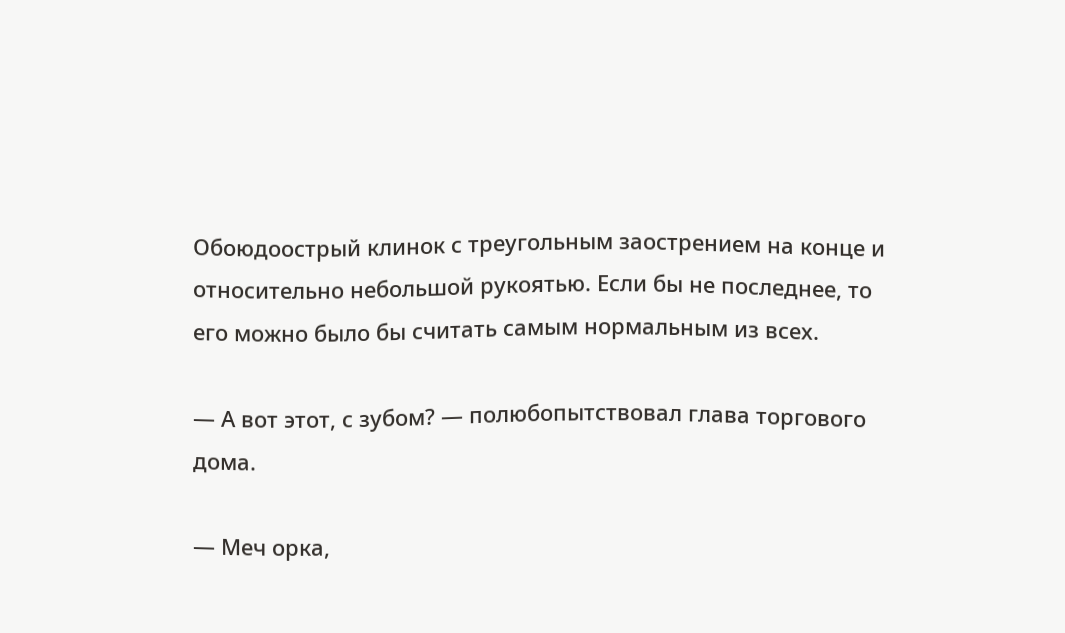Обоюдоострый клинок с треугольным заострением на конце и относительно небольшой рукоятью. Если бы не последнее, то его можно было бы считать самым нормальным из всех.

— А вот этот, с зубом? — полюбопытствовал глава торгового дома.

— Меч орка,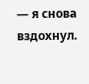— я снова вздохнул.